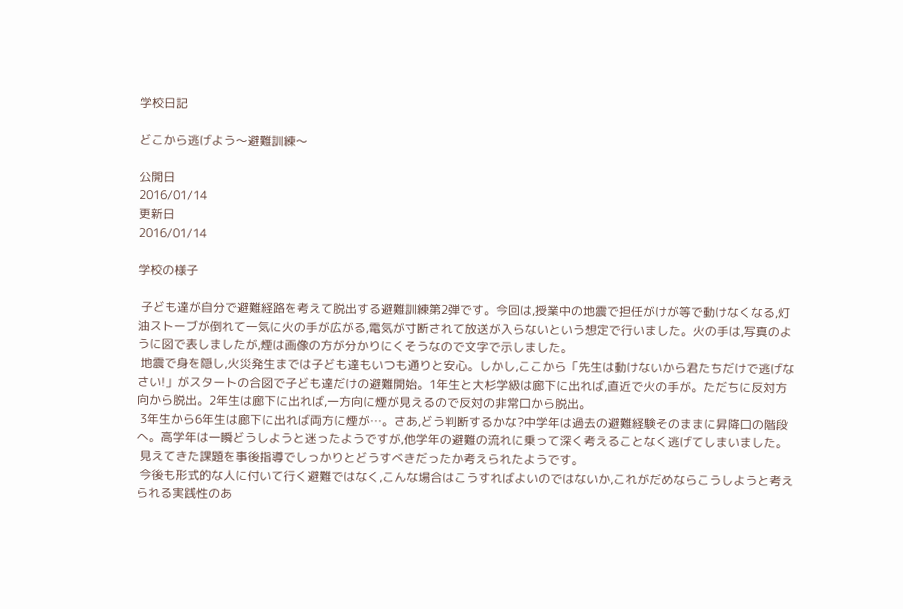学校日記

どこから逃げよう〜避難訓練〜

公開日
2016/01/14
更新日
2016/01/14

学校の様子

 子ども達が自分で避難経路を考えて脱出する避難訓練第2弾です。今回は,授業中の地震で担任がけが等で動けなくなる,灯油ストーブが倒れて一気に火の手が広がる,電気が寸断されて放送が入らないという想定で行いました。火の手は,写真のように図で表しましたが,煙は画像の方が分かりにくそうなので文字で示しました。
 地震で身を隠し,火災発生までは子ども達もいつも通りと安心。しかし,ここから「先生は動けないから君たちだけで逃げなさい!」がスタートの合図で子ども達だけの避難開始。1年生と大杉学級は廊下に出れば,直近で火の手が。ただちに反対方向から脱出。2年生は廊下に出れば,一方向に煙が見えるので反対の非常口から脱出。
 3年生から6年生は廊下に出れば両方に煙が…。さあ,どう判断するかな?中学年は過去の避難経験そのままに昇降口の階段へ。高学年は一瞬どうしようと迷ったようですが,他学年の避難の流れに乗って深く考えることなく逃げてしまいました。
 見えてきた課題を事後指導でしっかりとどうすべきだったか考えられたようです。
 今後も形式的な人に付いて行く避難ではなく,こんな場合はこうすればよいのではないか,これがだめならこうしようと考えられる実践性のあ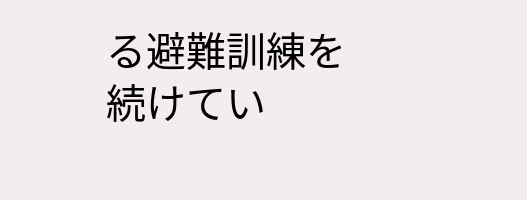る避難訓練を続けてい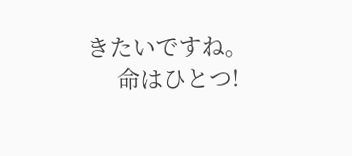きたいですね。
     命はひとつ!